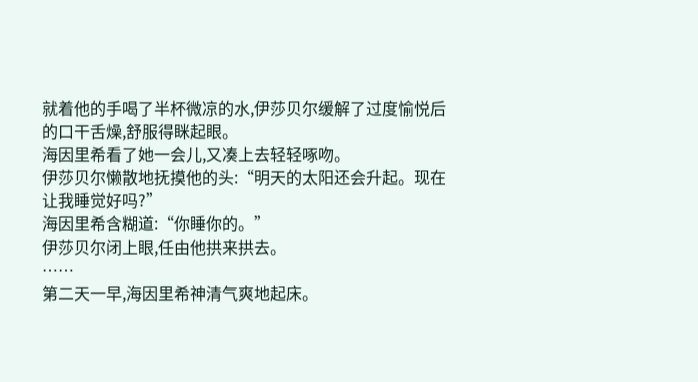就着他的手喝了半杯微凉的水,伊莎贝尔缓解了过度愉悦后的口干舌燥,舒服得眯起眼。
海因里希看了她一会儿,又凑上去轻轻啄吻。
伊莎贝尔懒散地抚摸他的头:“明天的太阳还会升起。现在让我睡觉好吗?”
海因里希含糊道:“你睡你的。”
伊莎贝尔闭上眼,任由他拱来拱去。
……
第二天一早,海因里希神清气爽地起床。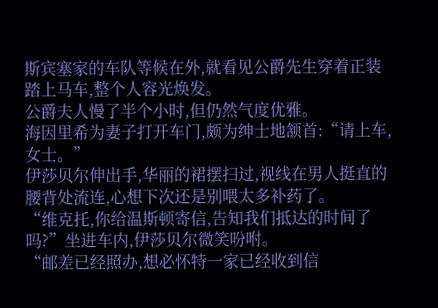斯宾塞家的车队等候在外,就看见公爵先生穿着正装踏上马车,整个人容光焕发。
公爵夫人慢了半个小时,但仍然气度优雅。
海因里希为妻子打开车门,颇为绅士地颔首:“请上车,女士。”
伊莎贝尔伸出手,华丽的裙摆扫过,视线在男人挺直的腰背处流连,心想下次还是别喂太多补药了。
“维克托,你给温斯顿寄信,告知我们抵达的时间了吗?”坐进车内,伊莎贝尔微笑吩咐。
“邮差已经照办,想必怀特一家已经收到信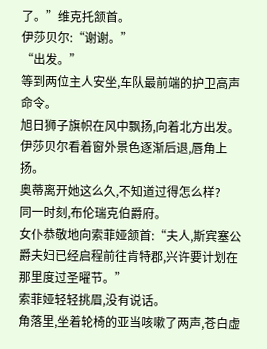了。”维克托颔首。
伊莎贝尔:“谢谢。”
“出发。”
等到两位主人安坐,车队最前端的护卫高声命令。
旭日狮子旗帜在风中飘扬,向着北方出发。
伊莎贝尔看着窗外景色逐渐后退,唇角上扬。
奥蒂离开她这么久,不知道过得怎么样?
同一时刻,布伦瑞克伯爵府。
女仆恭敬地向索菲娅颔首:“夫人,斯宾塞公爵夫妇已经启程前往肯特郡,兴许要计划在那里度过圣曜节。”
索菲娅轻轻挑眉,没有说话。
角落里,坐着轮椅的亚当咳嗽了两声,苍白虚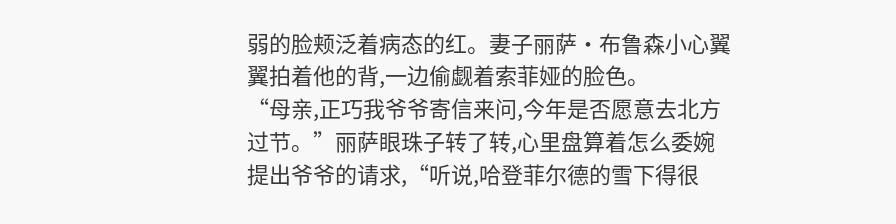弱的脸颊泛着病态的红。妻子丽萨·布鲁森小心翼翼拍着他的背,一边偷觑着索菲娅的脸色。
“母亲,正巧我爷爷寄信来问,今年是否愿意去北方过节。”丽萨眼珠子转了转,心里盘算着怎么委婉提出爷爷的请求,“听说,哈登菲尔德的雪下得很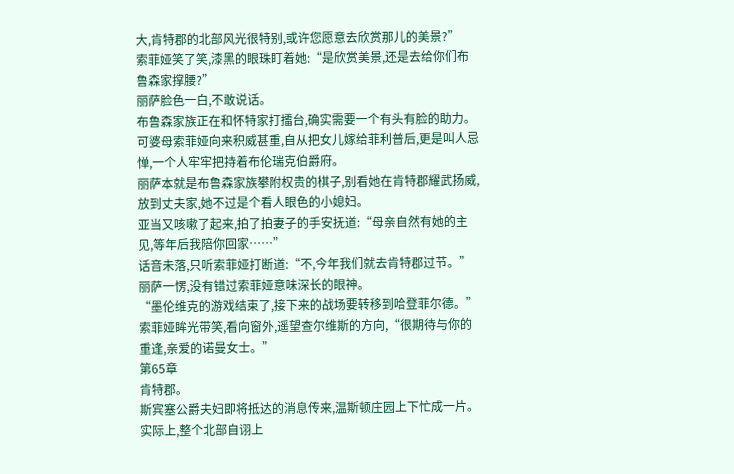大,肯特郡的北部风光很特别,或许您愿意去欣赏那儿的美景?”
索菲娅笑了笑,漆黑的眼珠盯着她:“是欣赏美景,还是去给你们布鲁森家撑腰?”
丽萨脸色一白,不敢说话。
布鲁森家族正在和怀特家打擂台,确实需要一个有头有脸的助力。
可婆母索菲娅向来积威甚重,自从把女儿嫁给菲利普后,更是叫人忌惮,一个人牢牢把持着布伦瑞克伯爵府。
丽萨本就是布鲁森家族攀附权贵的棋子,别看她在肯特郡耀武扬威,放到丈夫家,她不过是个看人眼色的小媳妇。
亚当又咳嗽了起来,拍了拍妻子的手安抚道:“母亲自然有她的主见,等年后我陪你回家……”
话音未落,只听索菲娅打断道:“不,今年我们就去肯特郡过节。”
丽萨一愣,没有错过索菲娅意味深长的眼神。
“墨伦维克的游戏结束了,接下来的战场要转移到哈登菲尔德。”索菲娅眸光带笑,看向窗外,遥望查尔维斯的方向,“很期待与你的重逢,亲爱的诺曼女士。”
第65章
肯特郡。
斯宾塞公爵夫妇即将抵达的消息传来,温斯顿庄园上下忙成一片。
实际上,整个北部自诩上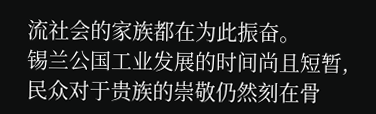流社会的家族都在为此振奋。
锡兰公国工业发展的时间尚且短暂,民众对于贵族的崇敬仍然刻在骨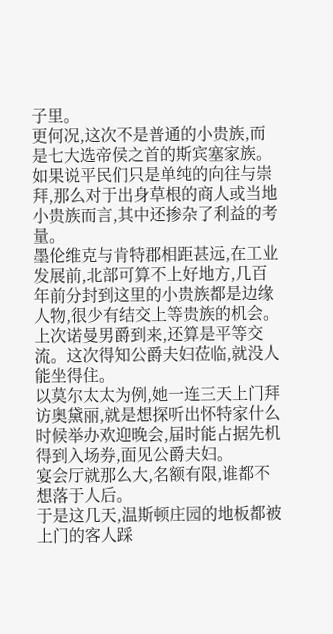子里。
更何况,这次不是普通的小贵族,而是七大选帝侯之首的斯宾塞家族。
如果说平民们只是单纯的向往与崇拜,那么对于出身草根的商人或当地小贵族而言,其中还掺杂了利益的考量。
墨伦维克与肯特郡相距甚远,在工业发展前,北部可算不上好地方,几百年前分封到这里的小贵族都是边缘人物,很少有结交上等贵族的机会。
上次诺曼男爵到来,还算是平等交流。这次得知公爵夫妇莅临,就没人能坐得住。
以莫尔太太为例,她一连三天上门拜访奥黛丽,就是想探听出怀特家什么时候举办欢迎晚会,届时能占据先机得到入场券,面见公爵夫妇。
宴会厅就那么大,名额有限,谁都不想落于人后。
于是这几天,温斯顿庄园的地板都被上门的客人踩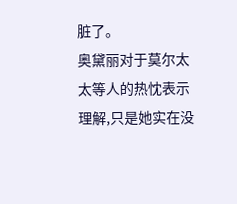脏了。
奥黛丽对于莫尔太太等人的热忱表示理解,只是她实在没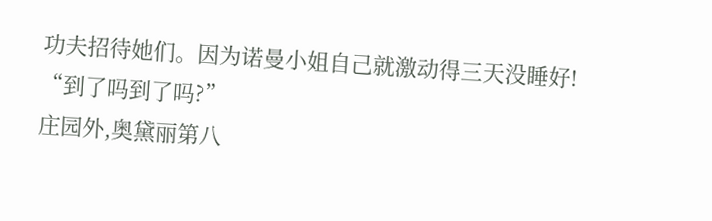功夫招待她们。因为诺曼小姐自己就激动得三天没睡好!
“到了吗到了吗?”
庄园外,奥黛丽第八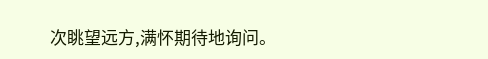次眺望远方,满怀期待地询问。